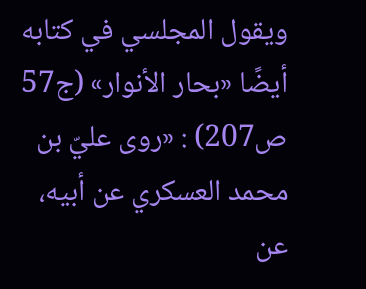ويقول المجلسي في كتابه أيضًا «بحار الأنوار» (ج57 ص207) : «روى عليّ بن محمد العسكري عن أبيه، عن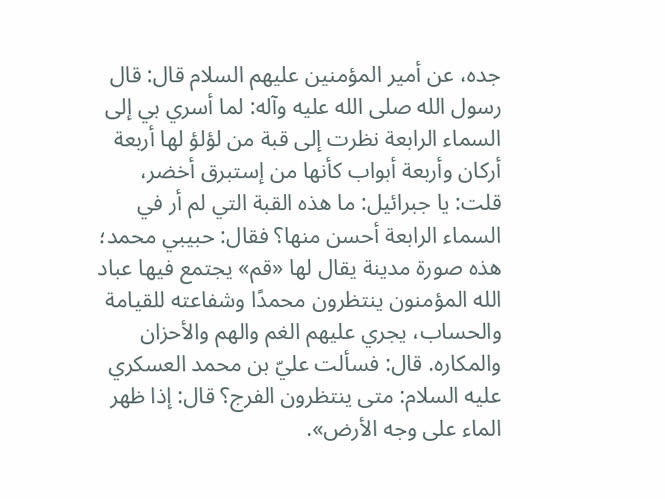جده، عن أمير المؤمنين عليهم السلام قال: قال رسول الله صلى الله عليه وآله: لما أسري بي إلى السماء الرابعة نظرت إلى قبة من لؤلؤ لها أربعة أركان وأربعة أبواب كأنها من إستبرق أخضر، قلت: يا جبرائيل: ما هذه القبة التي لم أر في السماء الرابعة أحسن منها؟ فقال: حبيبي محمد؛ هذه صورة مدينة يقال لها «قم» يجتمع فيها عباد الله المؤمنون ينتظرون محمدًا وشفاعته للقيامة والحساب، يجري عليهم الغم والهم والأحزان والمكاره. قال: فسألت عليّ بن محمد العسكري عليه السلام: متى ينتظرون الفرج؟ قال: إذا ظهر الماء على وجه الأرض».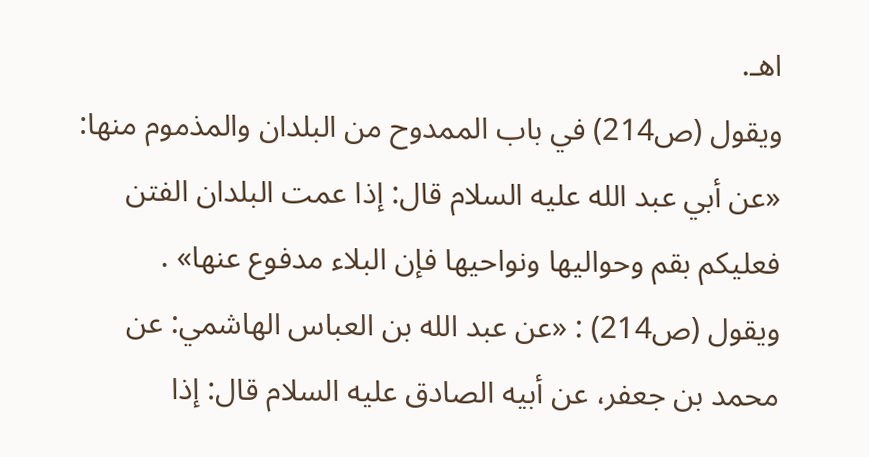اهـ.
ويقول (ص214) في باب الممدوح من البلدان والمذموم منها: «عن أبي عبد الله عليه السلام قال: إذا عمت البلدان الفتن فعليكم بقم وحواليها ونواحيها فإن البلاء مدفوع عنها» .
ويقول (ص214) : «عن عبد الله بن العباس الهاشمي: عن محمد بن جعفر، عن أبيه الصادق عليه السلام قال: إذا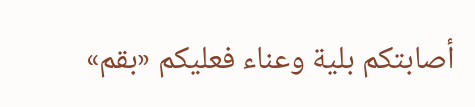أصابتكم بلية وعناء فعليكم «بقم»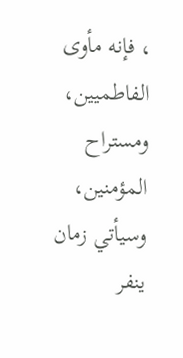، فإنه مأوى الفاطميين، ومستراح المؤمنين، وسيأتي زمان ينفر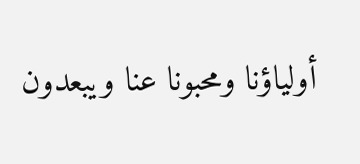أولياؤنا ومحبونا عنا ويبعدون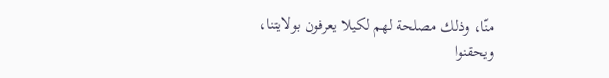منّا، وذلك مصلحة لهم لكيلا يعرفون بولايتنا، ويحقنوا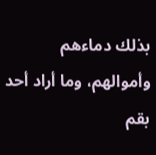بذلك دماءهم وأموالهم، وما أراد أحد بقم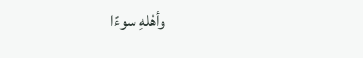وأهْلهِ سوءًا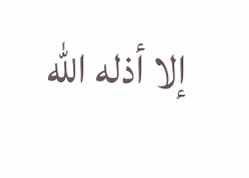إلا أذله الله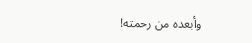وأبعده من رحمته!